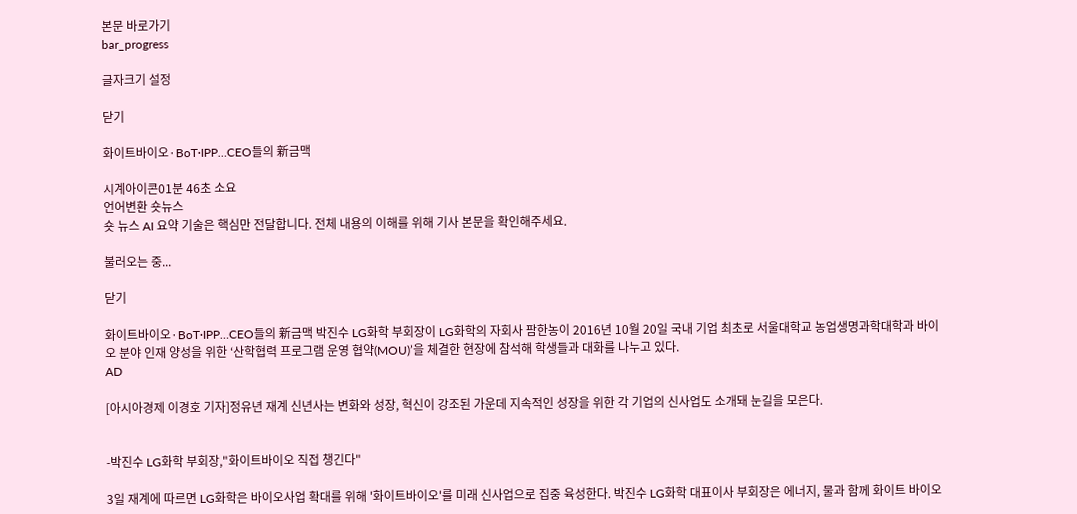본문 바로가기
bar_progress

글자크기 설정

닫기

화이트바이오·BoT·IPP…CEO들의 新금맥

시계아이콘01분 46초 소요
언어변환 숏뉴스
숏 뉴스 AI 요약 기술은 핵심만 전달합니다. 전체 내용의 이해를 위해 기사 본문을 확인해주세요.

불러오는 중...

닫기

화이트바이오·BoT·IPP…CEO들의 新금맥 박진수 LG화학 부회장이 LG화학의 자회사 팜한농이 2016년 10월 20일 국내 기업 최초로 서울대학교 농업생명과학대학과 바이오 분야 인재 양성을 위한 ‘산학협력 프로그램 운영 협약(MOU)’을 체결한 현장에 참석해 학생들과 대화를 나누고 있다.
AD

[아시아경제 이경호 기자]정유년 재계 신년사는 변화와 성장, 혁신이 강조된 가운데 지속적인 성장을 위한 각 기업의 신사업도 소개돼 눈길을 모은다.


-박진수 LG화학 부회장,"화이트바이오 직접 챙긴다"

3일 재계에 따르면 LG화학은 바이오사업 확대를 위해 '화이트바이오'를 미래 신사업으로 집중 육성한다. 박진수 LG화학 대표이사 부회장은 에너지, 물과 함께 화이트 바이오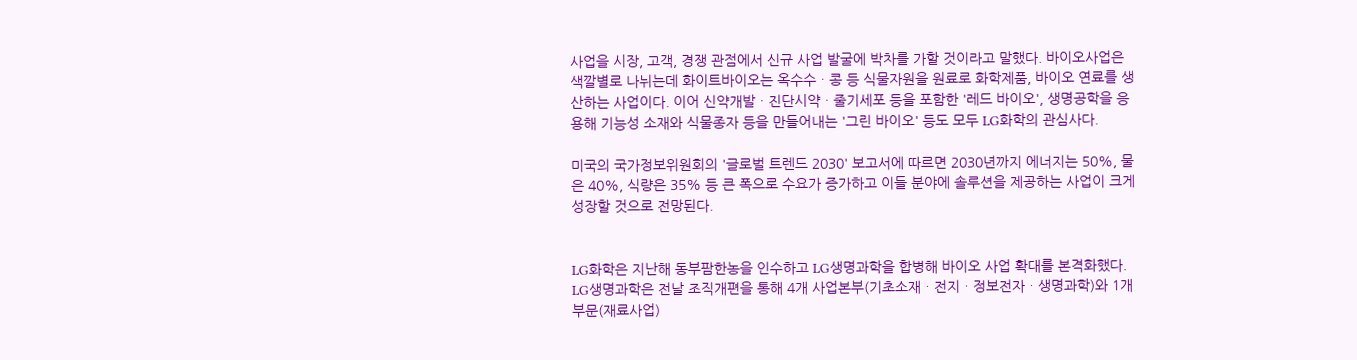사업을 시장, 고객, 경쟁 관점에서 신규 사업 발굴에 박차를 가할 것이라고 말했다. 바이오사업은 색깔별로 나뉘는데 화이트바이오는 옥수수ㆍ콩 등 식물자원을 원료로 화학제품, 바이오 연료를 생산하는 사업이다. 이어 신약개발ㆍ진단시약ㆍ줄기세포 등을 포함한 '레드 바이오', 생명공학을 응용해 기능성 소재와 식물종자 등을 만들어내는 '그린 바이오' 등도 모두 LG화학의 관심사다.

미국의 국가정보위원회의 '글로벌 트렌드 2030' 보고서에 따르면 2030년까지 에너지는 50%, 물은 40%, 식량은 35% 등 큰 폭으로 수요가 증가하고 이들 분야에 솔루션을 제공하는 사업이 크게 성장할 것으로 전망된다.


LG화학은 지난해 동부팜한농을 인수하고 LG생명과학을 합병해 바이오 사업 확대를 본격화했다. LG생명과학은 전날 조직개편을 통해 4개 사업본부(기초소재ㆍ전지ㆍ정보전자ㆍ생명과학)와 1개 부문(재료사업)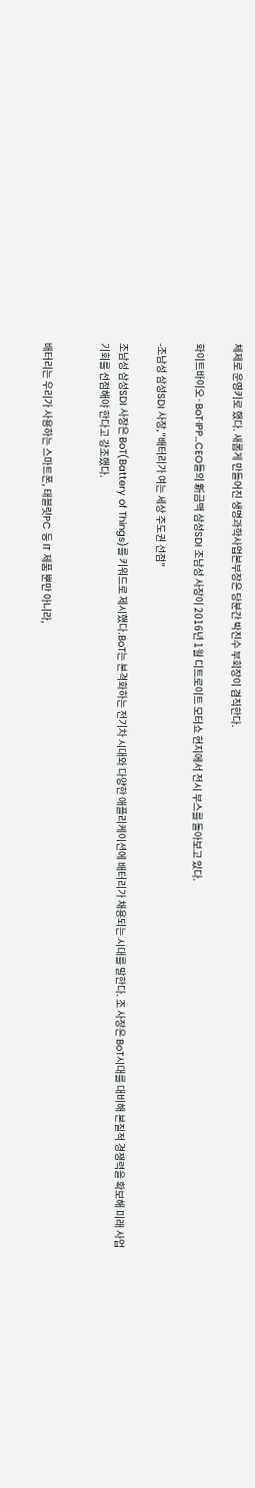체제로 운영키로 했다. 새롭게 만들어진 생명과학사업본부장은 당분간 박진수 부회장이 겸직한다.

화이트바이오·BoT·IPP…CEO들의 新금맥 삼성SDI 조남성 사장이 2016년 1월 디트로이트 모터쇼 현지에서 전시 부스를 돌아보고 있다.

-조남성 삼성SDI 사장,"배터리가 여는 세상 주도권 선점"

조남성 삼성SDI 사장은 BoT(Battery of Things)를 키워드로 제시했다.BoT는 본격화하는 전기차 시대와 다양한 애플리케이션에 배터리가 채용되는 시대를 말한다. 조 사장은 BoT시대를 대비해 본질적 경쟁력을 확보해 미래 사업 기회를 선점해야 한다고 강조했다.


배터리는 우리가 사용하는 스마트폰, 태블릿PC 등 IT 제품 뿐만 아니라,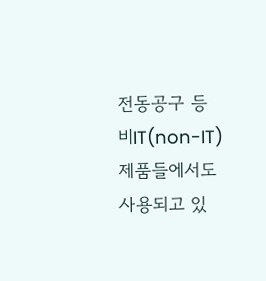전동공구 등 비IT(non-IT)제품들에서도 사용되고 있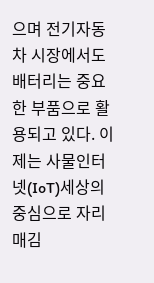으며 전기자동차 시장에서도 배터리는 중요한 부품으로 활용되고 있다. 이제는 사물인터넷(IoT)세상의 중심으로 자리매김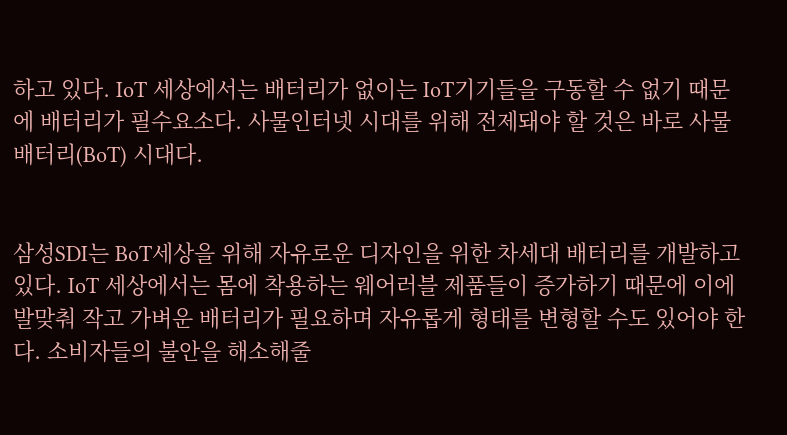하고 있다. IoT 세상에서는 배터리가 없이는 IoT기기들을 구동할 수 없기 때문에 배터리가 필수요소다. 사물인터넷 시대를 위해 전제돼야 할 것은 바로 사물 배터리(BoT) 시대다.


삼성SDI는 BoT세상을 위해 자유로운 디자인을 위한 차세대 배터리를 개발하고 있다. IoT 세상에서는 몸에 착용하는 웨어러블 제품들이 증가하기 때문에 이에 발맞춰 작고 가벼운 배터리가 필요하며 자유롭게 형태를 변형할 수도 있어야 한다. 소비자들의 불안을 해소해줄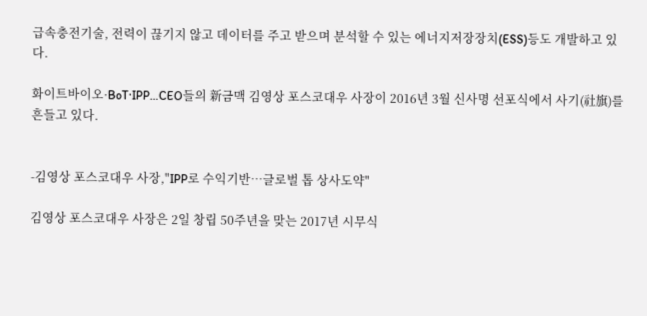급속충전기술, 전력이 끊기지 않고 데이터를 주고 받으며 분석할 수 있는 에너지저장장치(ESS)등도 개발하고 있다.

화이트바이오·BoT·IPP…CEO들의 新금맥 김영상 포스코대우 사장이 2016년 3월 신사명 선포식에서 사기(社旗)를 흔들고 있다.


-김영상 포스코대우 사장,"IPP로 수익기반…글로벌 톱 상사도약"

김영상 포스코대우 사장은 2일 창립 50주년을 맞는 2017년 시무식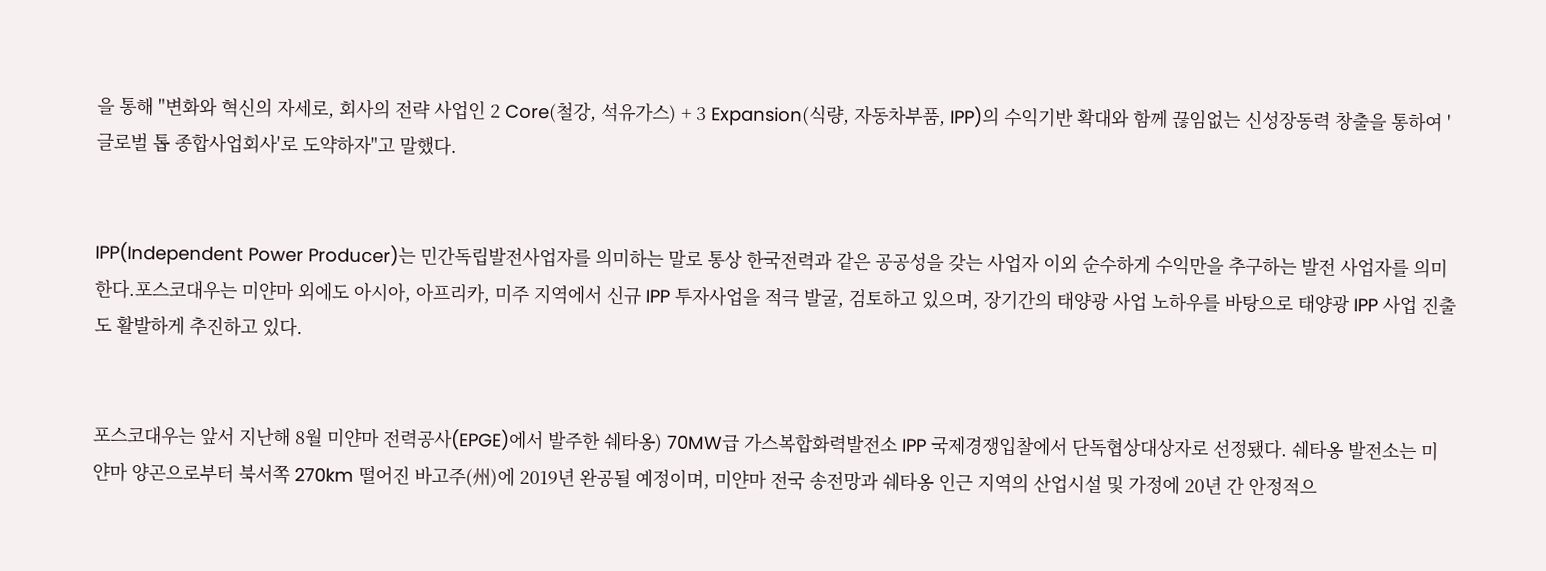을 통해 "변화와 혁신의 자세로, 회사의 전략 사업인 2 Core(철강, 석유가스) + 3 Expansion(식량, 자동차부품, IPP)의 수익기반 확대와 함께 끊임없는 신성장동력 창출을 통하여 '글로벌 톱 종합사업회사'로 도약하자"고 말했다.


IPP(Independent Power Producer)는 민간독립발전사업자를 의미하는 말로 통상 한국전력과 같은 공공성을 갖는 사업자 이외 순수하게 수익만을 추구하는 발전 사업자를 의미한다.포스코대우는 미얀마 외에도 아시아, 아프리카, 미주 지역에서 신규 IPP 투자사업을 적극 발굴, 검토하고 있으며, 장기간의 태양광 사업 노하우를 바탕으로 태양광 IPP 사업 진출도 활발하게 추진하고 있다.


포스코대우는 앞서 지난해 8월 미얀마 전력공사(EPGE)에서 발주한 쉐타옹) 70MW급 가스복합화력발전소 IPP 국제경쟁입찰에서 단독협상대상자로 선정됐다. 쉐타옹 발전소는 미얀마 양곤으로부터 북서쪽 270km 떨어진 바고주(州)에 2019년 완공될 예정이며, 미얀마 전국 송전망과 쉐타옹 인근 지역의 산업시설 및 가정에 20년 간 안정적으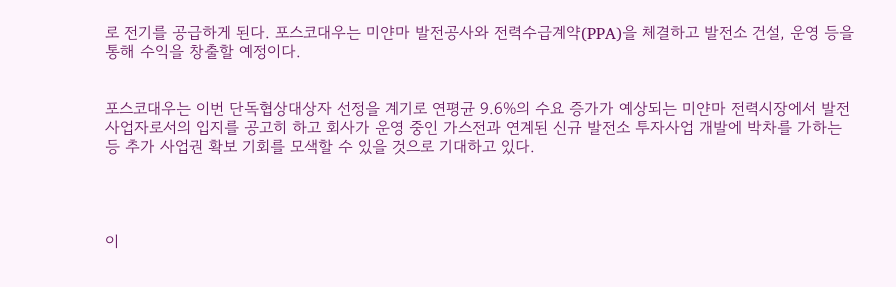로 전기를 공급하게 된다. 포스코대우는 미얀마 발전공사와 전력수급계약(PPA)을 체결하고 발전소 건설, 운영 등을 통해 수익을 창출할 예정이다.


포스코대우는 이번 단독협상대상자 선정을 계기로 연평균 9.6%의 수요 증가가 예상되는 미얀마 전력시장에서 발전사업자로서의 입지를 공고히 하고 회사가 운영 중인 가스전과 연계된 신규 발전소 투자사업 개발에 박차를 가하는 등 추가 사업권 확보 기회를 모색할 수 있을 것으로 기대하고 있다.




이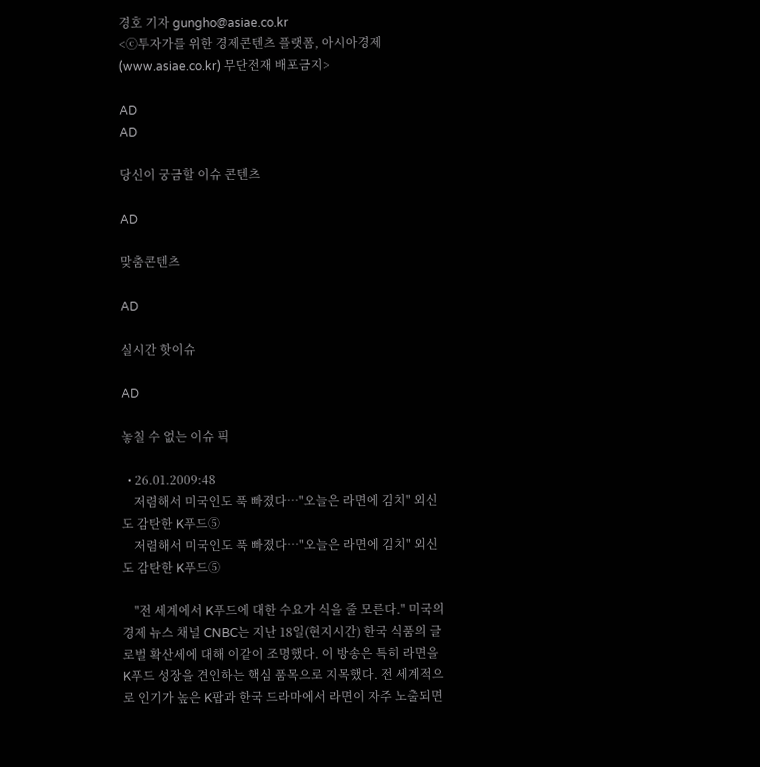경호 기자 gungho@asiae.co.kr
<ⓒ투자가를 위한 경제콘텐츠 플랫폼, 아시아경제(www.asiae.co.kr) 무단전재 배포금지>

AD
AD

당신이 궁금할 이슈 콘텐츠

AD

맞춤콘텐츠

AD

실시간 핫이슈

AD

놓칠 수 없는 이슈 픽

  • 26.01.2009:48
    저렴해서 미국인도 푹 빠졌다…"오늘은 라면에 김치" 외신도 감탄한 K푸드⑤
    저렴해서 미국인도 푹 빠졌다…"오늘은 라면에 김치" 외신도 감탄한 K푸드⑤

    "전 세계에서 K푸드에 대한 수요가 식을 줄 모른다." 미국의 경제 뉴스 채널 CNBC는 지난 18일(현지시간) 한국 식품의 글로벌 확산세에 대해 이같이 조명했다. 이 방송은 특히 라면을 K푸드 성장을 견인하는 핵심 품목으로 지목했다. 전 세계적으로 인기가 높은 K팝과 한국 드라마에서 라면이 자주 노출되면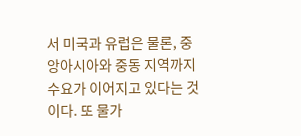서 미국과 유럽은 물론, 중앙아시아와 중동 지역까지 수요가 이어지고 있다는 것이다. 또 물가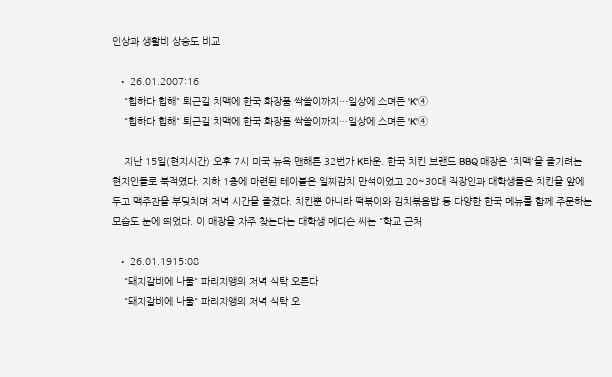인상과 생활비 상승도 비교

  • 26.01.2007:16
    "힙하다 힙해" 퇴근길 치맥에 한국 화장품 싹쓸이까지…일상에 스며든 'K'④
    "힙하다 힙해" 퇴근길 치맥에 한국 화장품 싹쓸이까지…일상에 스며든 'K'④

    지난 15일(현지시간) 오후 7시 미국 뉴욕 맨해튼 32번가 K타운. 한국 치킨 브랜드 BBQ 매장은 '치맥'을 즐기려는 현지인들로 북적였다. 지하 1층에 마련된 테이블은 일찌감치 만석이었고 20~30대 직장인과 대학생들은 치킨을 앞에 두고 맥주잔을 부딪치며 저녁 시간을 즐겼다. 치킨뿐 아니라 떡볶이와 김치볶음밥 등 다양한 한국 메뉴를 함께 주문하는 모습도 눈에 띄었다. 이 매장을 자주 찾는다는 대학생 메디슨 씨는 "학교 근처

  • 26.01.1915:08
    "돼지갈비에 나물" 파리지앵의 저녁 식탁 오른다
    "돼지갈비에 나물" 파리지앵의 저녁 식탁 오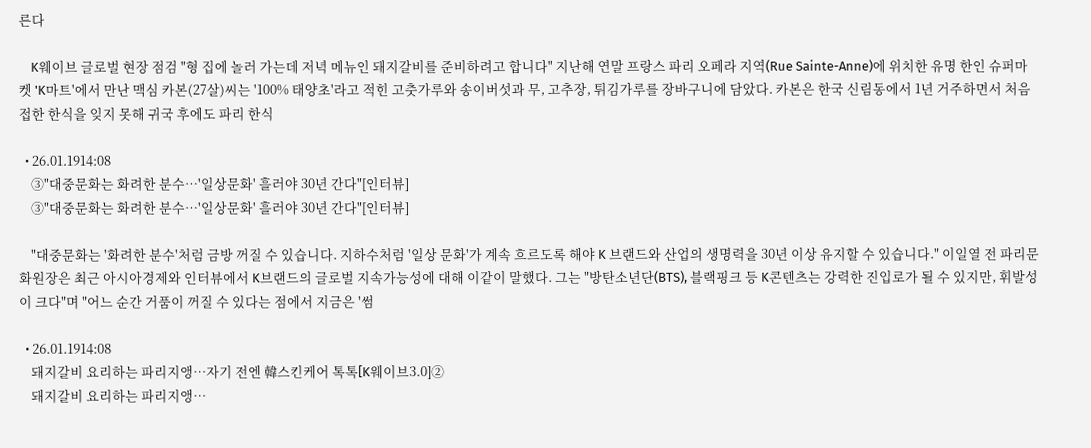른다

    K웨이브 글로벌 현장 점검 "형 집에 놀러 가는데 저녁 메뉴인 돼지갈비를 준비하려고 합니다" 지난해 연말 프랑스 파리 오페라 지역(Rue Sainte-Anne)에 위치한 유명 한인 슈퍼마켓 'K마트'에서 만난 맥심 카본(27살)씨는 '100% 태양초'라고 적힌 고춧가루와 송이버섯과 무, 고추장, 튀김가루를 장바구니에 담았다. 카본은 한국 신림동에서 1년 거주하면서 처음 접한 한식을 잊지 못해 귀국 후에도 파리 한식

  • 26.01.1914:08
    ③"대중문화는 화려한 분수…'일상문화' 흘러야 30년 간다"[인터뷰]
    ③"대중문화는 화려한 분수…'일상문화' 흘러야 30년 간다"[인터뷰]

    "대중문화는 '화려한 분수'처럼 금방 꺼질 수 있습니다. 지하수처럼 '일상 문화'가 계속 흐르도록 해야 K 브랜드와 산업의 생명력을 30년 이상 유지할 수 있습니다." 이일열 전 파리문화원장은 최근 아시아경제와 인터뷰에서 K브랜드의 글로벌 지속가능성에 대해 이같이 말했다. 그는 "방탄소년단(BTS), 블랙핑크 등 K콘텐츠는 강력한 진입로가 될 수 있지만, 휘발성이 크다"며 "어느 순간 거품이 꺼질 수 있다는 점에서 지금은 '썸

  • 26.01.1914:08
    돼지갈비 요리하는 파리지앵…자기 전엔 韓스킨케어 톡톡[K웨이브3.0]②
    돼지갈비 요리하는 파리지앵…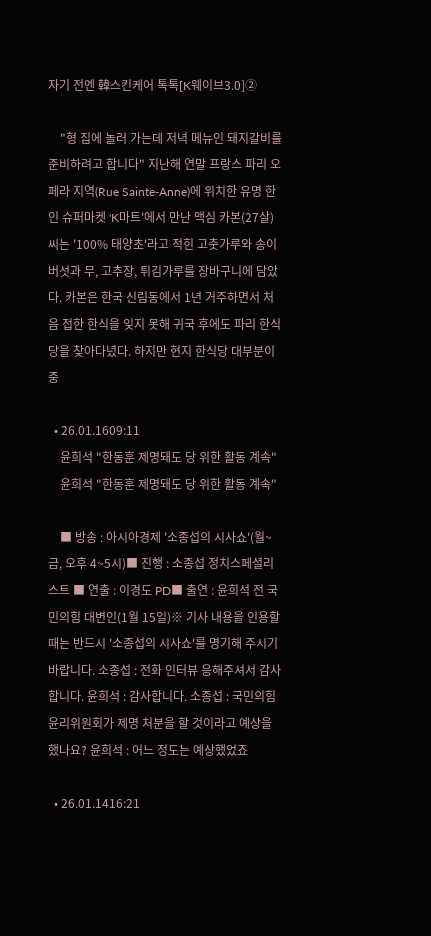자기 전엔 韓스킨케어 톡톡[K웨이브3.0]②

    "형 집에 놀러 가는데 저녁 메뉴인 돼지갈비를 준비하려고 합니다" 지난해 연말 프랑스 파리 오페라 지역(Rue Sainte-Anne)에 위치한 유명 한인 슈퍼마켓 'K마트'에서 만난 맥심 카본(27살)씨는 '100% 태양초'라고 적힌 고춧가루와 송이버섯과 무, 고추장, 튀김가루를 장바구니에 담았다. 카본은 한국 신림동에서 1년 거주하면서 처음 접한 한식을 잊지 못해 귀국 후에도 파리 한식당을 찾아다녔다. 하지만 현지 한식당 대부분이 중

  • 26.01.1609:11
    윤희석 "한동훈 제명돼도 당 위한 활동 계속"
    윤희석 "한동훈 제명돼도 당 위한 활동 계속"

    ■ 방송 : 아시아경제 '소종섭의 시사쇼'(월~금, 오후 4~5시)■ 진행 : 소종섭 정치스페셜리스트 ■ 연출 : 이경도 PD■ 출연 : 윤희석 전 국민의힘 대변인(1월 15일)※ 기사 내용을 인용할 때는 반드시 '소종섭의 시사쇼'를 명기해 주시기 바랍니다. 소종섭 : 전화 인터뷰 응해주셔서 감사합니다. 윤희석 : 감사합니다. 소종섭 : 국민의힘 윤리위원회가 제명 처분을 할 것이라고 예상을 했나요? 윤희석 : 어느 정도는 예상했었죠

  • 26.01.1416:21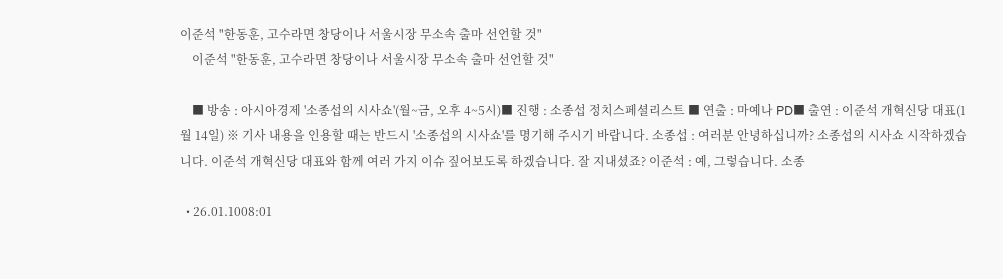이준석 "한동훈, 고수라면 창당이나 서울시장 무소속 출마 선언할 것"
    이준석 "한동훈, 고수라면 창당이나 서울시장 무소속 출마 선언할 것"

    ■ 방송 : 아시아경제 '소종섭의 시사쇼'(월~금, 오후 4~5시)■ 진행 : 소종섭 정치스페셜리스트 ■ 연출 : 마예나 PD■ 출연 : 이준석 개혁신당 대표(1월 14일) ※ 기사 내용을 인용할 때는 반드시 '소종섭의 시사쇼'를 명기해 주시기 바랍니다. 소종섭 : 여러분 안녕하십니까? 소종섭의 시사쇼 시작하겠습니다. 이준석 개혁신당 대표와 함께 여러 가지 이슈 짚어보도록 하겠습니다. 잘 지내셨죠? 이준석 : 예, 그렇습니다. 소종

  • 26.01.1008:01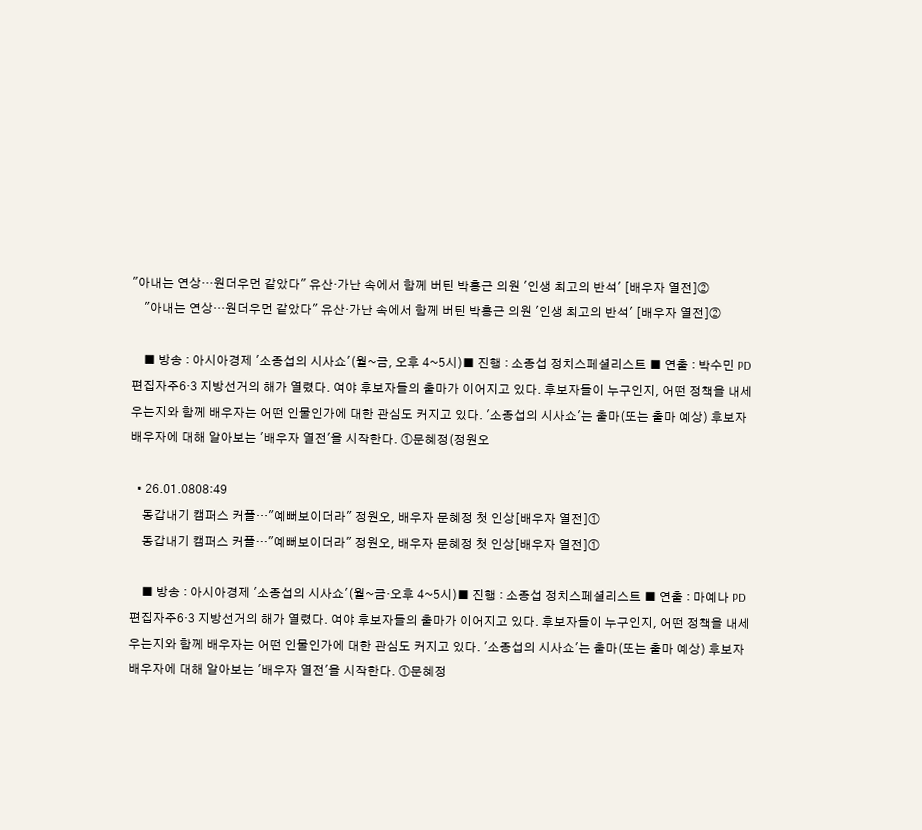"아내는 연상…원더우먼 같았다" 유산·가난 속에서 함께 버틴 박홍근 의원 '인생 최고의 반석' [배우자 열전]②
    "아내는 연상…원더우먼 같았다" 유산·가난 속에서 함께 버틴 박홍근 의원 '인생 최고의 반석' [배우자 열전]②

    ■ 방송 : 아시아경제 '소종섭의 시사쇼'(월~금, 오후 4~5시)■ 진행 : 소종섭 정치스페셜리스트 ■ 연출 : 박수민 PD편집자주6·3 지방선거의 해가 열렸다. 여야 후보자들의 출마가 이어지고 있다. 후보자들이 누구인지, 어떤 정책을 내세우는지와 함께 배우자는 어떤 인물인가에 대한 관심도 커지고 있다. '소종섭의 시사쇼'는 출마(또는 출마 예상) 후보자 배우자에 대해 알아보는 '배우자 열전'을 시작한다. ①문혜정(정원오

  • 26.01.0808:49
    동갑내기 캠퍼스 커플…"예뻐보이더라" 정원오, 배우자 문혜정 첫 인상[배우자 열전]①
    동갑내기 캠퍼스 커플…"예뻐보이더라" 정원오, 배우자 문혜정 첫 인상[배우자 열전]①

    ■ 방송 : 아시아경제 '소종섭의 시사쇼'(월~금·오후 4~5시)■ 진행 : 소종섭 정치스페셜리스트 ■ 연출 : 마예나 PD편집자주6·3 지방선거의 해가 열렸다. 여야 후보자들의 출마가 이어지고 있다. 후보자들이 누구인지, 어떤 정책을 내세우는지와 함께 배우자는 어떤 인물인가에 대한 관심도 커지고 있다. '소종섭의 시사쇼'는 출마(또는 출마 예상) 후보자 배우자에 대해 알아보는 '배우자 열전'을 시작한다. ①문혜정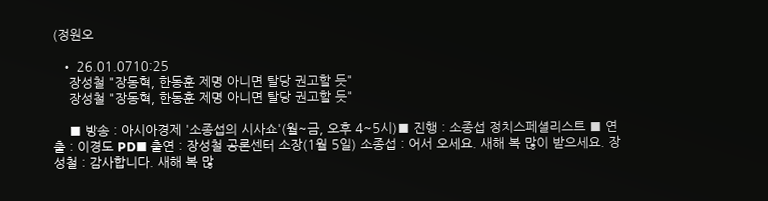(정원오

  • 26.01.0710:25
    장성철 "장동혁, 한동훈 제명 아니면 탈당 권고할 듯"
    장성철 "장동혁, 한동훈 제명 아니면 탈당 권고할 듯"

    ■ 방송 : 아시아경제 '소종섭의 시사쇼'(월~금, 오후 4~5시)■ 진행 : 소종섭 정치스페셜리스트 ■ 연출 : 이경도 PD■ 출연 : 장성철 공론센터 소장(1월 5일) 소종섭 : 어서 오세요. 새해 복 많이 받으세요. 장성철 : 감사합니다. 새해 복 많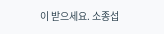이 받으세요. 소종섭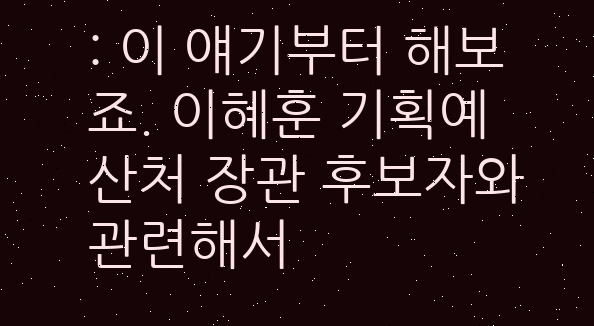: 이 얘기부터 해보죠. 이혜훈 기획예산처 장관 후보자와 관련해서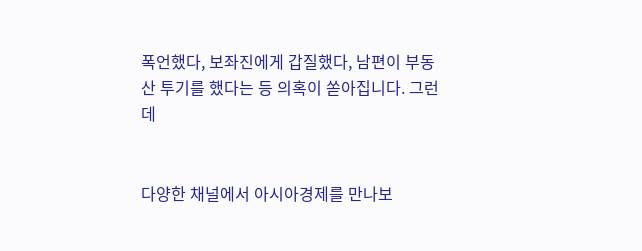폭언했다, 보좌진에게 갑질했다, 남편이 부동산 투기를 했다는 등 의혹이 쏟아집니다. 그런데


다양한 채널에서 아시아경제를 만나보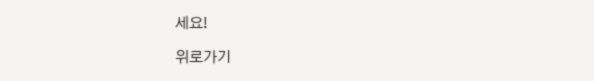세요!

위로가기